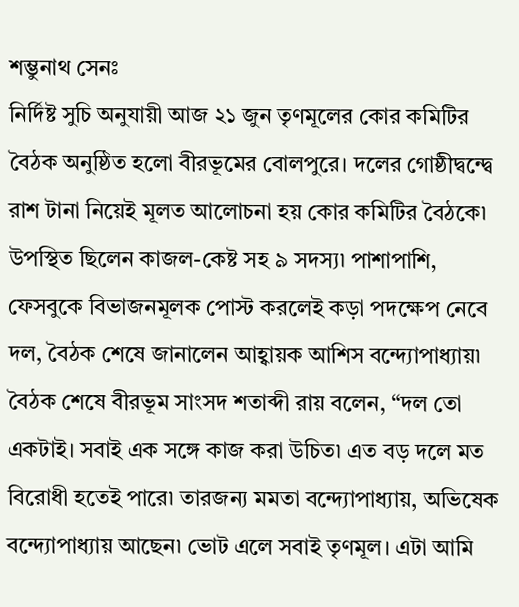শম্ভুনাথ সেনঃ
নির্দিষ্ট সুচি অনুযায়ী আজ ২১ জুন তৃণমূলের কোর কমিটির বৈঠক অনুষ্ঠিত হলো বীরভূমের বোলপুরে। দলের গোষ্ঠীদ্বন্দ্বে রাশ টানা নিয়েই মূলত আলোচনা হয় কোর কমিটির বৈঠকে৷ উপস্থিত ছিলেন কাজল-কেষ্ট সহ ৯ সদস্য৷ পাশাপাশি, ফেসবুকে বিভাজনমূলক পোস্ট করলেই কড়া পদক্ষেপ নেবে দল, বৈঠক শেষে জানালেন আহ্বায়ক আশিস বন্দ্যোপাধ্যায়৷ বৈঠক শেষে বীরভূম সাংসদ শতাব্দী রায় বলেন, “দল তো একটাই। সবাই এক সঙ্গে কাজ করা উচিত৷ এত বড় দলে মত বিরোধী হতেই পারে৷ তারজন্য মমতা বন্দ্যোপাধ্যায়, অভিষেক বন্দ্যোপাধ্যায় আছেন৷ ভোট এলে সবাই তৃণমূল। এটা আমি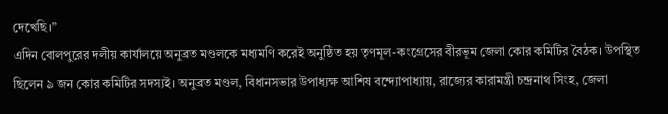দেখেছি।”
এদিন বোলপুরের দলীয় কার্যালয়ে অনুব্রত মণ্ডলকে মধ্যমণি করেই অনুষ্ঠিত হয় তৃণমূল-কংগ্রেসের বীরভূম জেলা কোর কমিটির বৈঠক। উপস্থিত ছিলেন ৯ জন কোর কমিটির সদস্যই। অনুব্রত মণ্ডল, বিধানসভার উপাধ্যক্ষ আশিষ বন্দ্যোপাধ্যায়, রাজ্যের কারামন্ত্রী চন্দ্রনাথ সিংহ, জেলা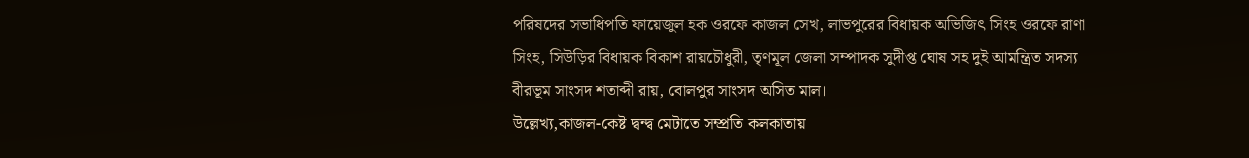পরিষদের সভাধিপতি ফায়েজুল হক ওরফে কাজল সেখ, লাভপুরের বিধায়ক অভিজিৎ সিংহ ওরফে রাণা সিংহ, সিউড়ির বিধায়ক বিকাশ রায়চৌধুরী, তৃণমূল জেলা সম্পাদক সুদীপ্ত ঘোষ সহ দুই আমন্ত্রিত সদস্য বীরভূম সাংসদ শতাব্দী রায়, বোলপুর সাংসদ অসিত মাল।
উল্লেখ্য,কাজল-কেষ্ট দ্বন্দ্ব মেটাতে সম্প্রতি কলকাতায়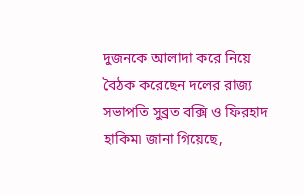দুজনকে আলাদা করে নিয়ে বৈঠক করেছেন দলের রাজ্য সভাপতি সুব্রত বক্সি ও ফিরহাদ হাকিম৷ জানা গিয়েছে,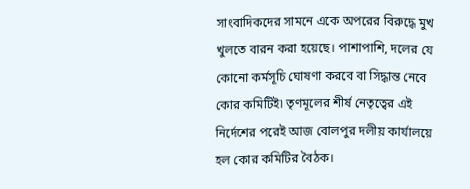সাংবাদিকদের সামনে একে অপরের বিরুদ্ধে মুখ খুলতে বারন করা হয়েছে। পাশাপাশি, দলের যে কোনো কর্মসূচি ঘোষণা করবে বা সিদ্ধান্ত নেবে কোর কমিটিই৷ তৃণমূলের শীর্ষ নেতৃত্বের এই নির্দেশের পরেই আজ বোলপুর দলীয় কার্যালয়ে হল কোর কমিটির বৈঠক।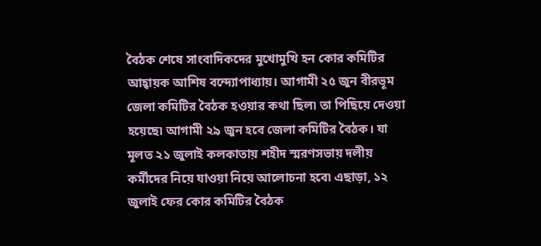বৈঠক শেষে সাংবাদিকদের মুখোমুখি হন কোর কমিটির আহ্বায়ক আশিষ বন্দ্যোপাধ্যায়। আগামী ২৫ জুন বীরভূম জেলা কমিটির বৈঠক হওয়ার কথা ছিল৷ তা পিছিয়ে দেওয়া হয়েছে৷ আগামী ২৯ জুন হবে জেলা কমিটির বৈঠক। যা মূলত ২১ জুলাই কলকাতায় শহীদ স্মরণসভায় দলীয় কর্মীদের নিয়ে যাওয়া নিয়ে আলোচনা হবে৷ এছাড়া, ১২ জুলাই ফের কোর কমিটির বৈঠক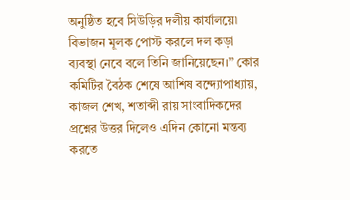অনুষ্ঠিত হবে সিউড়ির দলীয় কার্যালয়ে৷ বিভাজন মূলক পোস্ট করলে দল কড়া ব্যবস্থা নেবে বলে তিনি জানিয়েছেন।” কোর কমিটির বৈঠক শেষে আশিষ বন্দ্যোপাধ্যায়, কাজল শেখ, শতাব্দী রায় সাংবাদিকদের প্রশ্নের উত্তর দিলেও এদিন কোনো মন্তব্য করতে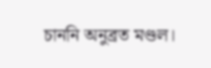চাননি অনুব্রত মণ্ডল।